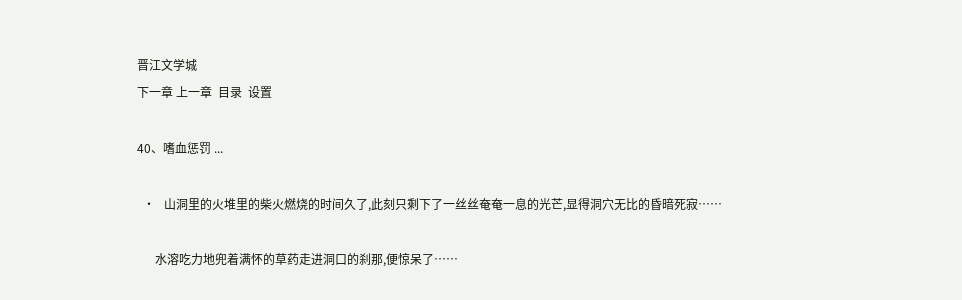晋江文学城
下一章 上一章  目录  设置

40、嗜血惩罚 ...

  •   山洞里的火堆里的柴火燃烧的时间久了,此刻只剩下了一丝丝奄奄一息的光芒,显得洞穴无比的昏暗死寂……

      水溶吃力地兜着满怀的草药走进洞口的刹那,便惊呆了……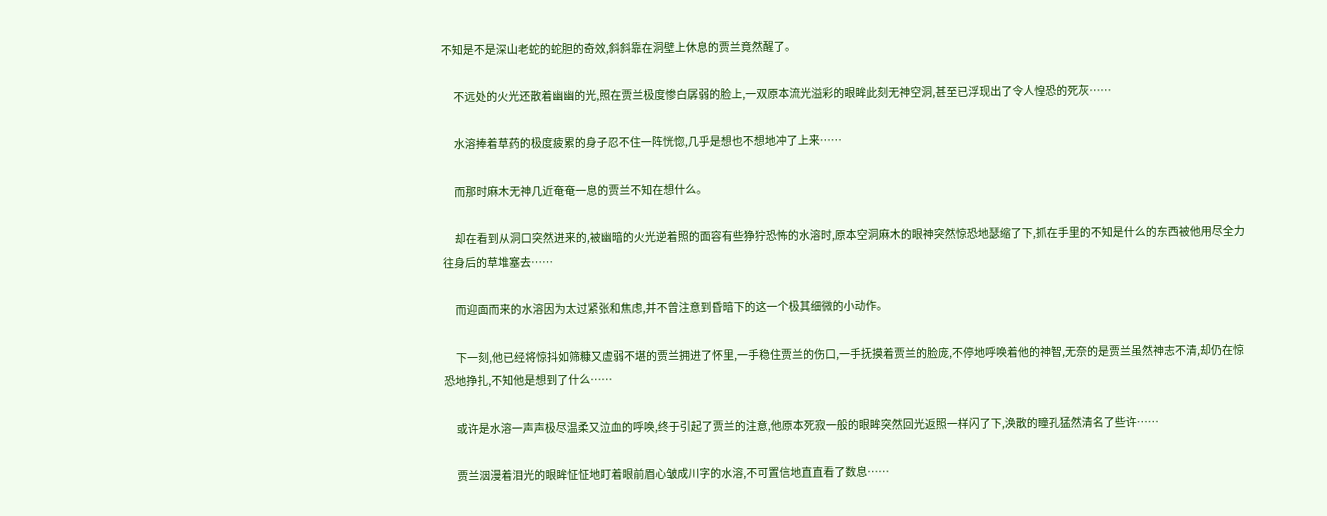不知是不是深山老蛇的蛇胆的奇效,斜斜靠在洞壁上休息的贾兰竟然醒了。

      不远处的火光还散着幽幽的光,照在贾兰极度惨白孱弱的脸上,一双原本流光溢彩的眼眸此刻无神空洞,甚至已浮现出了令人惶恐的死灰……

      水溶捧着草药的极度疲累的身子忍不住一阵恍惚,几乎是想也不想地冲了上来……

      而那时麻木无神几近奄奄一息的贾兰不知在想什么。

      却在看到从洞口突然进来的,被幽暗的火光逆着照的面容有些狰狞恐怖的水溶时,原本空洞麻木的眼神突然惊恐地瑟缩了下,抓在手里的不知是什么的东西被他用尽全力往身后的草堆塞去……

      而迎面而来的水溶因为太过紧张和焦虑,并不曾注意到昏暗下的这一个极其细微的小动作。

      下一刻,他已经将惊抖如筛糠又虚弱不堪的贾兰拥进了怀里,一手稳住贾兰的伤口,一手抚摸着贾兰的脸庞,不停地呼唤着他的神智,无奈的是贾兰虽然神志不清,却仍在惊恐地挣扎,不知他是想到了什么……

      或许是水溶一声声极尽温柔又泣血的呼唤,终于引起了贾兰的注意,他原本死寂一般的眼眸突然回光返照一样闪了下,涣散的瞳孔猛然清名了些许……

      贾兰洇漫着泪光的眼眸怔怔地盯着眼前眉心皱成川字的水溶,不可置信地直直看了数息……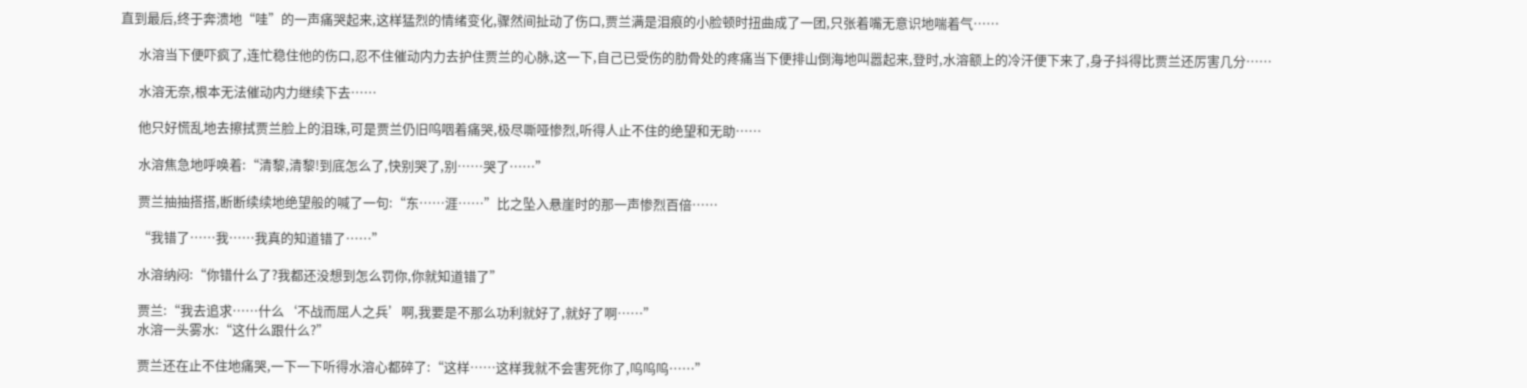直到最后,终于奔溃地“哇”的一声痛哭起来,这样猛烈的情绪变化,骤然间扯动了伤口,贾兰满是泪痕的小脸顿时扭曲成了一团,只张着嘴无意识地喘着气……

      水溶当下便吓疯了,连忙稳住他的伤口,忍不住催动内力去护住贾兰的心脉,这一下,自己已受伤的肋骨处的疼痛当下便排山倒海地叫嚣起来,登时,水溶额上的冷汗便下来了,身子抖得比贾兰还厉害几分……

      水溶无奈,根本无法催动内力继续下去……

      他只好慌乱地去擦拭贾兰脸上的泪珠,可是贾兰仍旧呜咽着痛哭,极尽嘶哑惨烈,听得人止不住的绝望和无助……

      水溶焦急地呼唤着:“清黎,清黎!到底怎么了,快别哭了,别……哭了……”

      贾兰抽抽搭搭,断断续续地绝望般的喊了一句:“东……涯……”比之坠入悬崖时的那一声惨烈百倍……

      “我错了……我……我真的知道错了……”

      水溶纳闷:“你错什么了?我都还没想到怎么罚你,你就知道错了”

      贾兰:“我去追求……什么‘不战而屈人之兵’啊,我要是不那么功利就好了,就好了啊……”
      水溶一头雾水:“这什么跟什么?”

      贾兰还在止不住地痛哭,一下一下听得水溶心都碎了:“这样……这样我就不会害死你了,呜呜呜……”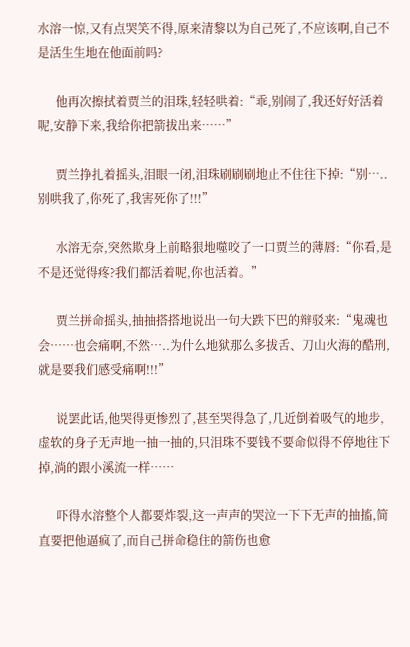水溶一惊,又有点哭笑不得,原来清黎以为自己死了,不应该啊,自己不是活生生地在他面前吗?

      他再次擦拭着贾兰的泪珠,轻轻哄着:“乖,别闹了,我还好好活着呢,安静下来,我给你把箭拔出来……”

      贾兰挣扎着摇头,泪眼一闭,泪珠刷刷刷地止不住往下掉:“别…..别哄我了,你死了,我害死你了!!!”

      水溶无奈,突然欺身上前略狠地噬咬了一口贾兰的薄唇:“你看,是不是还觉得疼?我们都活着呢,你也活着。”

      贾兰拼命摇头,抽抽搭搭地说出一句大跌下巴的辩驳来:“鬼魂也会……也会痛啊,不然…..为什么地狱那么多拔舌、刀山火海的酷刑,就是要我们感受痛啊!!!”

      说罢此话,他哭得更惨烈了,甚至哭得急了,几近倒着吸气的地步,虚软的身子无声地一抽一抽的,只泪珠不要钱不要命似得不停地往下掉,淌的跟小溪流一样……

      吓得水溶整个人都要炸裂,这一声声的哭泣一下下无声的抽搐,简直要把他逼疯了,而自己拼命稳住的箭伤也愈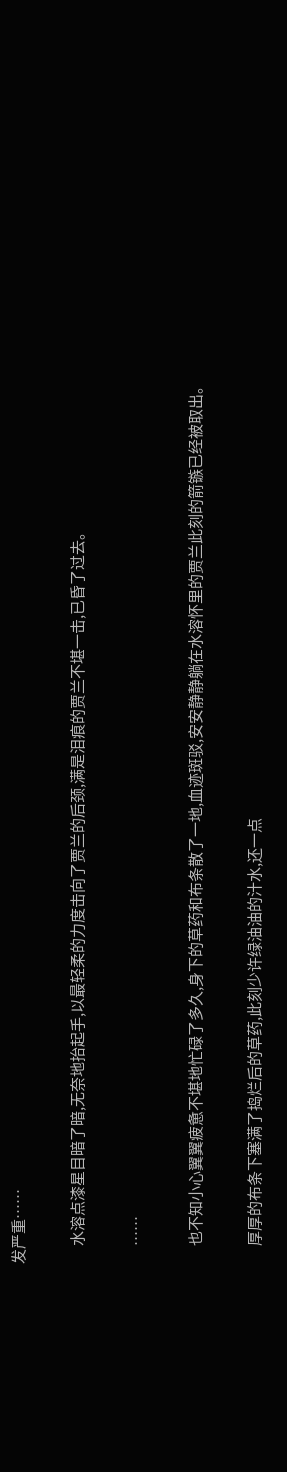发严重……

      水溶点漆星目暗了暗,无奈地抬起手,以最轻柔的力度击向了贾兰的后颈,满是泪痕的贾兰不堪一击,已昏了过去。

      ……

      也不知小心翼翼疲惫不堪地忙碌了多久,身下的草药和布条散了一地,血迹斑驳,安安静静躺在水溶怀里的贾兰此刻的箭镞已经被取出。

      厚厚的布条下塞满了捣烂后的草药,此刻少许绿油油的汁水,还一点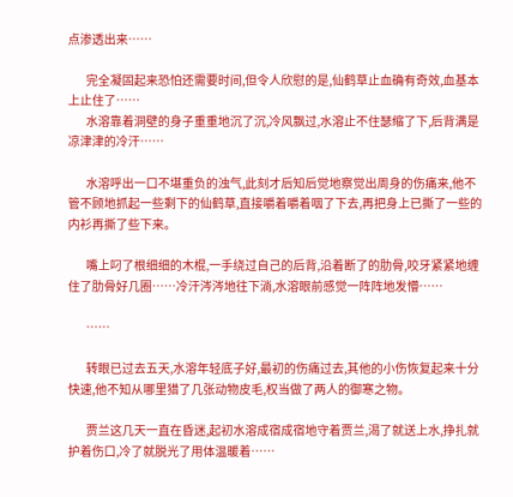点渗透出来……

      完全凝固起来恐怕还需要时间,但令人欣慰的是,仙鹤草止血确有奇效,血基本上止住了……
      水溶靠着洞壁的身子重重地沉了沉,冷风飘过,水溶止不住瑟缩了下,后背满是凉津津的冷汗……

      水溶呼出一口不堪重负的浊气,此刻才后知后觉地察觉出周身的伤痛来,他不管不顾地抓起一些剩下的仙鹤草,直接嚼着嚼着咽了下去,再把身上已撕了一些的内衫再撕了些下来。

      嘴上叼了根细细的木棍,一手绕过自己的后背,沿着断了的肋骨,咬牙紧紧地缠住了肋骨好几圈……冷汗涔涔地往下淌,水溶眼前感觉一阵阵地发懵……

      ……

      转眼已过去五天,水溶年轻底子好,最初的伤痛过去,其他的小伤恢复起来十分快速,他不知从哪里猎了几张动物皮毛,权当做了两人的御寒之物。

      贾兰这几天一直在昏迷,起初水溶成宿成宿地守着贾兰,渴了就送上水,挣扎就护着伤口,冷了就脱光了用体温暖着……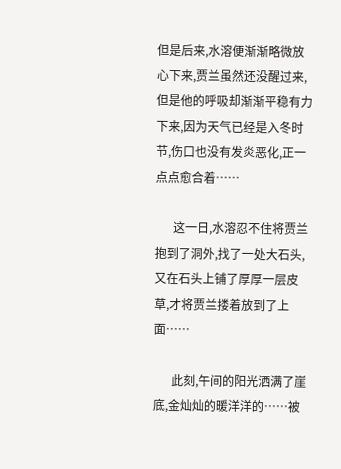但是后来,水溶便渐渐略微放心下来,贾兰虽然还没醒过来,但是他的呼吸却渐渐平稳有力下来,因为天气已经是入冬时节,伤口也没有发炎恶化,正一点点愈合着……

      这一日,水溶忍不住将贾兰抱到了洞外,找了一处大石头,又在石头上铺了厚厚一层皮草,才将贾兰搂着放到了上面……

      此刻,午间的阳光洒满了崖底,金灿灿的暖洋洋的……被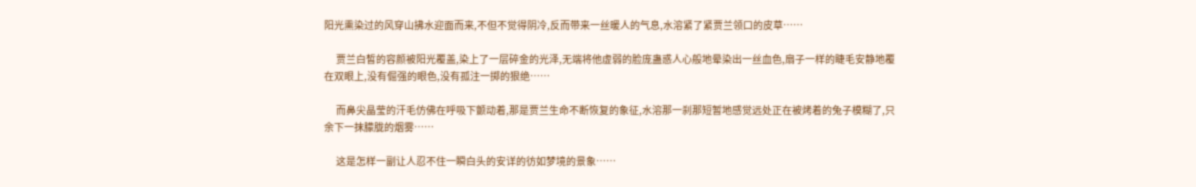阳光熏染过的风穿山拂水迎面而来,不但不觉得阴冷,反而带来一丝暖人的气息,水溶紧了紧贾兰领口的皮草……

      贾兰白皙的容颜被阳光覆盖,染上了一层碎金的光泽,无端将他虚弱的脸庞蛊惑人心般地晕染出一丝血色,扇子一样的睫毛安静地覆在双眼上,没有倔强的眼色,没有孤注一掷的狠绝……

      而鼻尖晶莹的汗毛仿佛在呼吸下颤动着,那是贾兰生命不断恢复的象征,水溶那一刹那短暂地感觉远处正在被烤着的兔子模糊了,只余下一抹朦胧的烟雾……

      这是怎样一副让人忍不住一瞬白头的安详的彷如梦境的景象……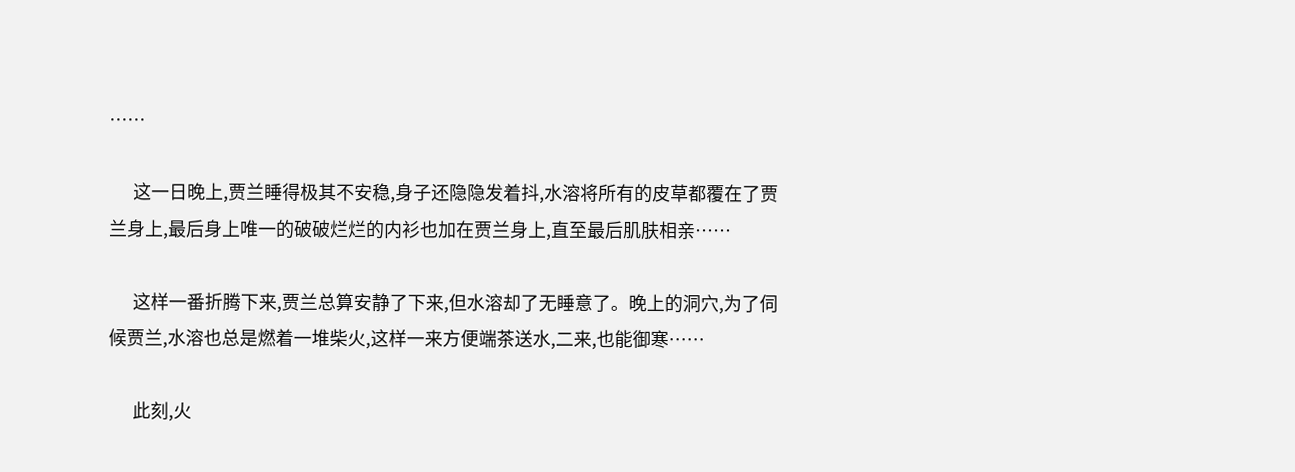……

      这一日晚上,贾兰睡得极其不安稳,身子还隐隐发着抖,水溶将所有的皮草都覆在了贾兰身上,最后身上唯一的破破烂烂的内衫也加在贾兰身上,直至最后肌肤相亲……

      这样一番折腾下来,贾兰总算安静了下来,但水溶却了无睡意了。晚上的洞穴,为了伺候贾兰,水溶也总是燃着一堆柴火,这样一来方便端茶送水,二来,也能御寒……

      此刻,火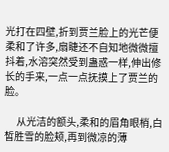光打在四壁,折到贾兰脸上的光芒便柔和了许多,扇睫还不自知地微微擅抖着,水溶突然受到蛊惑一样,伸出修长的手来,一点一点抚摸上了贾兰的脸。

      从光洁的额头,柔和的眉角眼梢,白皙胜雪的脸颊,再到微凉的薄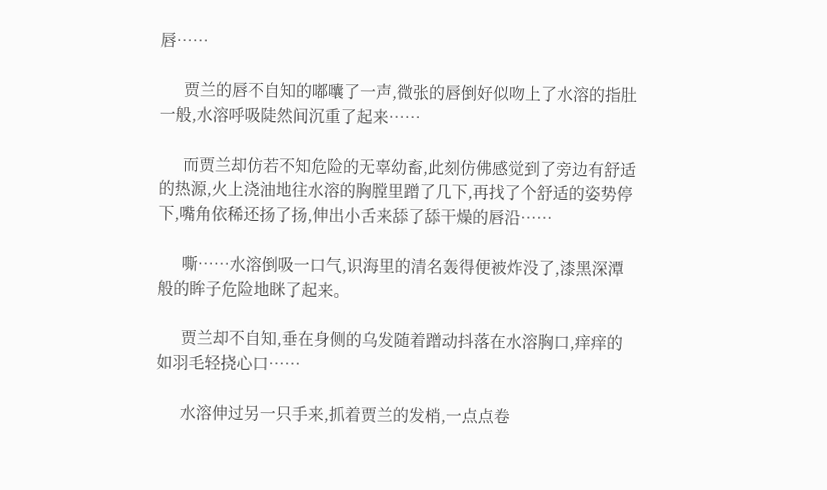唇……

      贾兰的唇不自知的嘟囔了一声,微张的唇倒好似吻上了水溶的指肚一般,水溶呼吸陡然间沉重了起来……

      而贾兰却仿若不知危险的无辜幼畜,此刻仿佛感觉到了旁边有舒适的热源,火上浇油地往水溶的胸膛里蹭了几下,再找了个舒适的姿势停下,嘴角依稀还扬了扬,伸出小舌来舔了舔干燥的唇沿……

      嘶……水溶倒吸一口气,识海里的清名轰得便被炸没了,漆黑深潭般的眸子危险地眯了起来。

      贾兰却不自知,垂在身侧的乌发随着蹭动抖落在水溶胸口,痒痒的如羽毛轻挠心口……

      水溶伸过另一只手来,抓着贾兰的发梢,一点点卷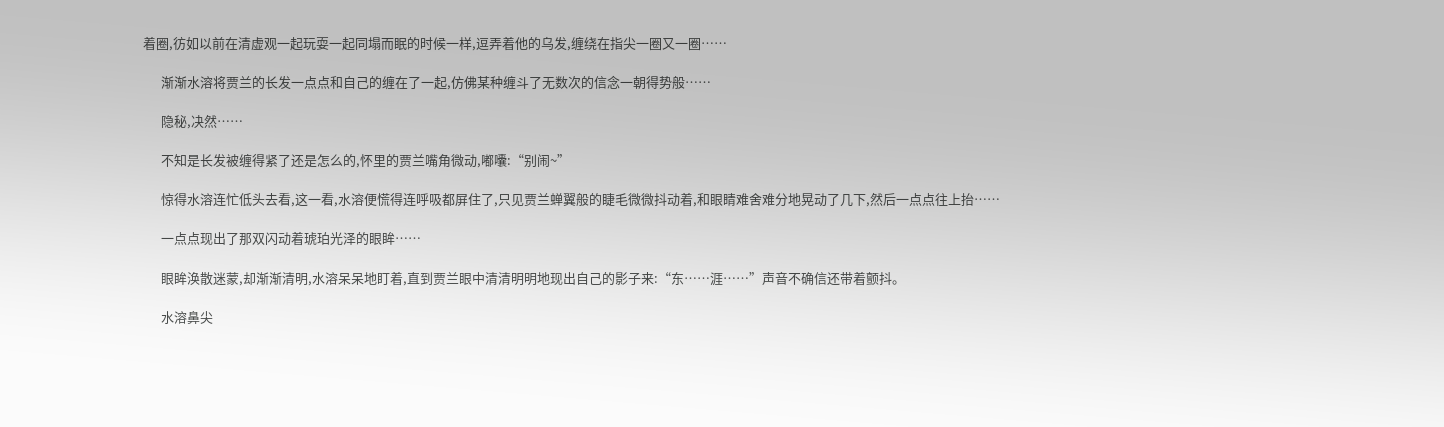着圈,彷如以前在清虚观一起玩耍一起同塌而眠的时候一样,逗弄着他的乌发,缠绕在指尖一圈又一圈……

      渐渐水溶将贾兰的长发一点点和自己的缠在了一起,仿佛某种缠斗了无数次的信念一朝得势般……

      隐秘,决然……

      不知是长发被缠得紧了还是怎么的,怀里的贾兰嘴角微动,嘟囔:“别闹~”

      惊得水溶连忙低头去看,这一看,水溶便慌得连呼吸都屏住了,只见贾兰蝉翼般的睫毛微微抖动着,和眼睛难舍难分地晃动了几下,然后一点点往上抬……

      一点点现出了那双闪动着琥珀光泽的眼眸……

      眼眸涣散迷蒙,却渐渐清明,水溶呆呆地盯着,直到贾兰眼中清清明明地现出自己的影子来:“东……涯……”声音不确信还带着颤抖。

      水溶鼻尖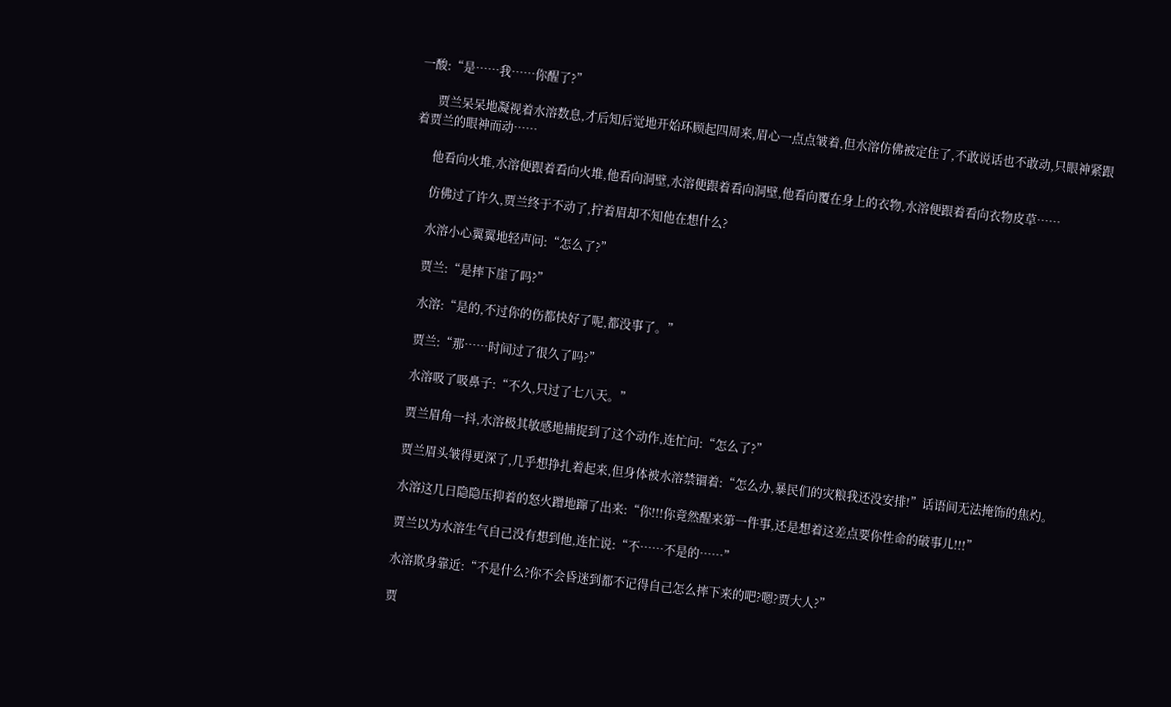一酸:“是……我……你醒了?”

      贾兰呆呆地凝视着水溶数息,才后知后觉地开始环顾起四周来,眉心一点点皱着,但水溶仿佛被定住了,不敢说话也不敢动,只眼神紧跟着贾兰的眼神而动……

      他看向火堆,水溶便跟着看向火堆,他看向洞壁,水溶便跟着看向洞壁,他看向覆在身上的衣物,水溶便跟着看向衣物皮草……

      仿佛过了许久,贾兰终于不动了,拧着眉却不知他在想什么?

      水溶小心翼翼地轻声问:“怎么了?”

      贾兰:“是摔下崖了吗?”

      水溶:“是的,不过你的伤都快好了呢,都没事了。”

      贾兰:“那……时间过了很久了吗?”

      水溶吸了吸鼻子:“不久,只过了七八天。”

      贾兰眉角一抖,水溶极其敏感地捕捉到了这个动作,连忙问:“怎么了?”

      贾兰眉头皱得更深了,几乎想挣扎着起来,但身体被水溶禁锢着:“怎么办,暴民们的灾粮我还没安排!”话语间无法掩饰的焦灼。

      水溶这几日隐隐压抑着的怒火蹭地蹿了出来:“你!!!你竟然醒来第一件事,还是想着这差点要你性命的破事儿!!!”

      贾兰以为水溶生气自己没有想到他,连忙说:“不……不是的……”

      水溶欺身靠近:“不是什么?你不会昏迷到都不记得自己怎么摔下来的吧?嗯?贾大人?”

      贾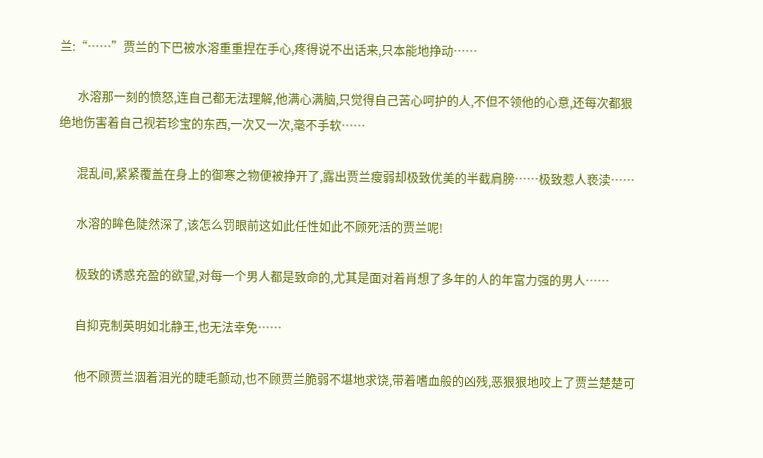兰:“……”贾兰的下巴被水溶重重捏在手心,疼得说不出话来,只本能地挣动……

      水溶那一刻的愤怒,连自己都无法理解,他满心满脑,只觉得自己苦心呵护的人,不但不领他的心意,还每次都狠绝地伤害着自己视若珍宝的东西,一次又一次,毫不手软……

      混乱间,紧紧覆盖在身上的御寒之物便被挣开了,露出贾兰瘦弱却极致优美的半截肩膀……极致惹人亵渎……

      水溶的眸色陡然深了,该怎么罚眼前这如此任性如此不顾死活的贾兰呢!

      极致的诱惑充盈的欲望,对每一个男人都是致命的,尤其是面对着肖想了多年的人的年富力强的男人……

      自抑克制英明如北静王,也无法幸免……

      他不顾贾兰洇着泪光的睫毛颤动,也不顾贾兰脆弱不堪地求饶,带着嗜血般的凶残,恶狠狠地咬上了贾兰楚楚可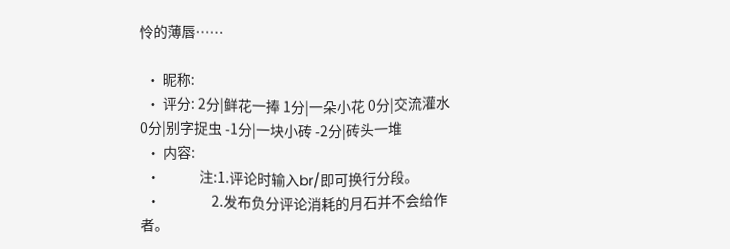怜的薄唇……

  • 昵称:
  • 评分: 2分|鲜花一捧 1分|一朵小花 0分|交流灌水 0分|别字捉虫 -1分|一块小砖 -2分|砖头一堆
  • 内容:
  •             注:1.评论时输入br/即可换行分段。
  •                 2.发布负分评论消耗的月石并不会给作者。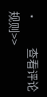•             查看评论规则>>